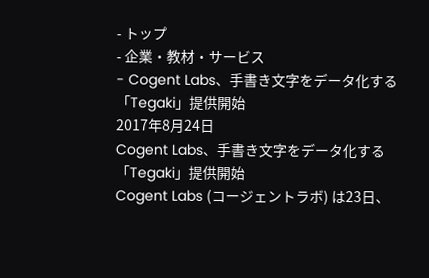- トップ
- 企業・教材・サービス
- Cogent Labs、手書き文字をデータ化する「Tegaki」提供開始
2017年8月24日
Cogent Labs、手書き文字をデータ化する「Tegaki」提供開始
Cogent Labs (コージェントラボ) は23日、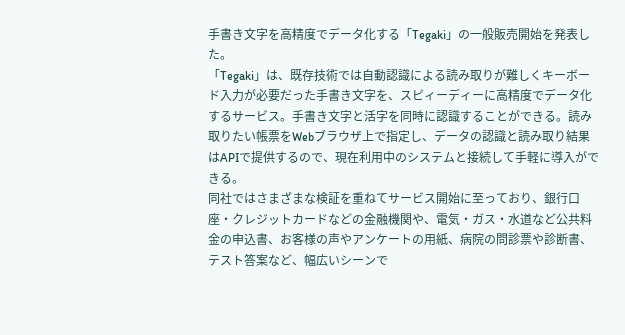手書き文字を高精度でデータ化する「Tegaki」の一般販売開始を発表した。
「Tegaki」は、既存技術では自動認識による読み取りが難しくキーボード入力が必要だった手書き文字を、スピィーディーに高精度でデータ化するサービス。手書き文字と活字を同時に認識することができる。読み取りたい帳票をWebブラウザ上で指定し、データの認識と読み取り結果はAPIで提供するので、現在利用中のシステムと接続して手軽に導入ができる。
同社ではさまざまな検証を重ねてサービス開始に至っており、銀行口座・クレジットカードなどの金融機関や、電気・ガス・水道など公共料金の申込書、お客様の声やアンケートの用紙、病院の問診票や診断書、テスト答案など、幅広いシーンで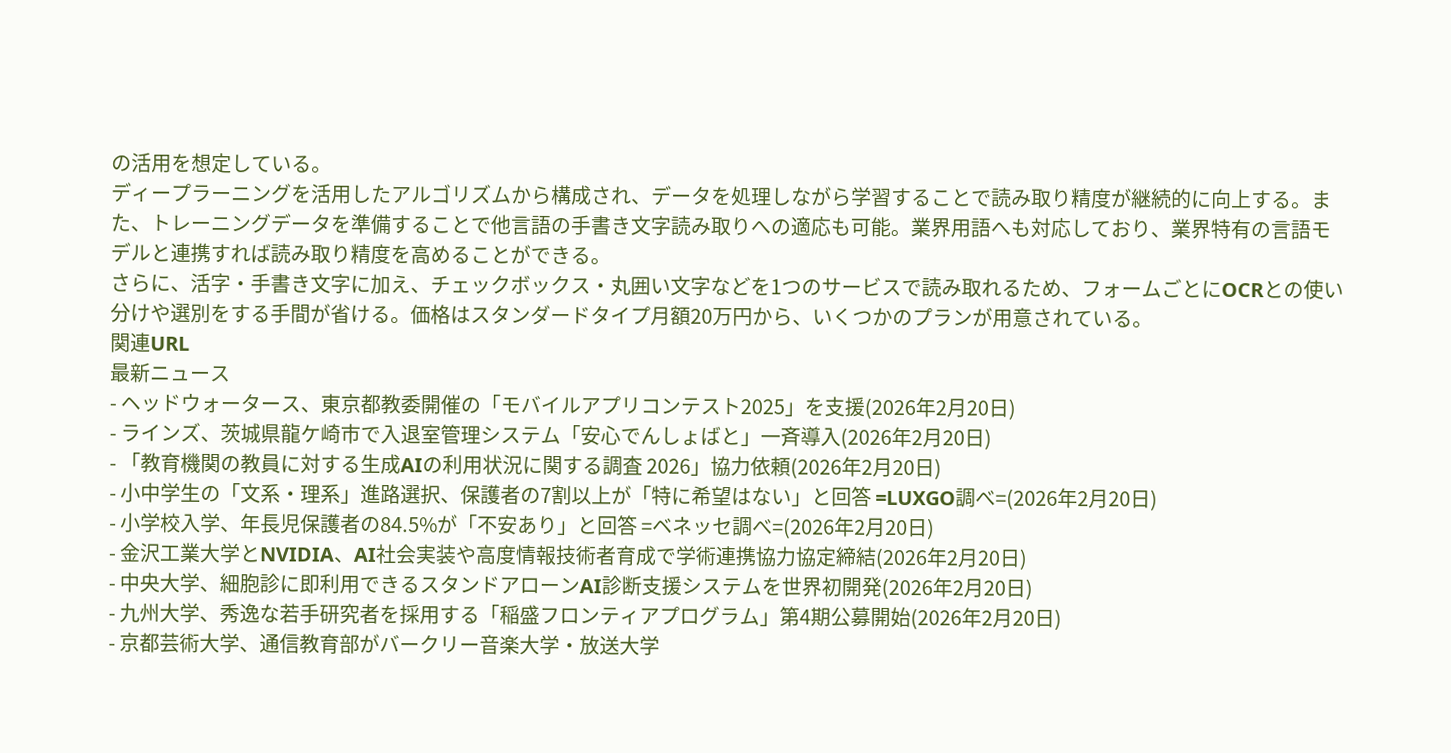の活用を想定している。
ディープラーニングを活用したアルゴリズムから構成され、データを処理しながら学習することで読み取り精度が継続的に向上する。また、トレーニングデータを準備することで他言語の手書き文字読み取りへの適応も可能。業界用語へも対応しており、業界特有の言語モデルと連携すれば読み取り精度を高めることができる。
さらに、活字・手書き文字に加え、チェックボックス・丸囲い文字などを1つのサービスで読み取れるため、フォームごとにOCRとの使い分けや選別をする手間が省ける。価格はスタンダードタイプ月額20万円から、いくつかのプランが用意されている。
関連URL
最新ニュース
- ヘッドウォータース、東京都教委開催の「モバイルアプリコンテスト2025」を支援(2026年2月20日)
- ラインズ、茨城県龍ケ崎市で入退室管理システム「安心でんしょばと」一斉導入(2026年2月20日)
- 「教育機関の教員に対する生成AIの利用状況に関する調査 2026」協力依頼(2026年2月20日)
- 小中学生の「文系・理系」進路選択、保護者の7割以上が「特に希望はない」と回答 =LUXGO調べ=(2026年2月20日)
- 小学校入学、年長児保護者の84.5%が「不安あり」と回答 =ベネッセ調べ=(2026年2月20日)
- 金沢工業大学とNVIDIA、AI社会実装や高度情報技術者育成で学術連携協力協定締結(2026年2月20日)
- 中央大学、細胞診に即利用できるスタンドアローンAI診断支援システムを世界初開発(2026年2月20日)
- 九州大学、秀逸な若手研究者を採用する「稲盛フロンティアプログラム」第4期公募開始(2026年2月20日)
- 京都芸術大学、通信教育部がバークリー音楽大学・放送大学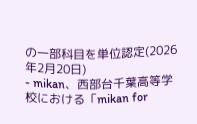の一部科目を単位認定(2026年2月20日)
- mikan、西部台千葉高等学校における「mikan for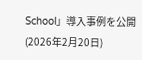School」導入事例を公開(2026年2月20日)